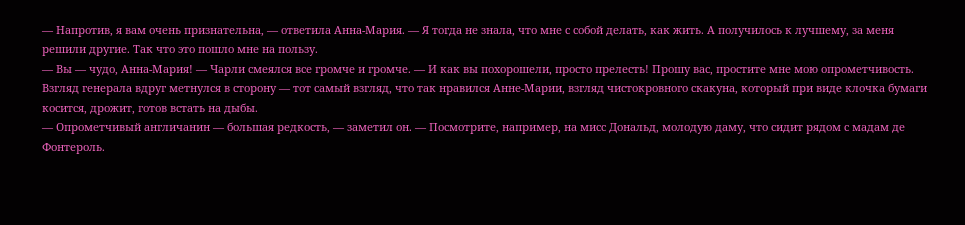— Напротив, я вам очень признательна, — ответила Анна-Мария. — Я тогда не знала, что мне с собой делать, как жить. А получилось к лучшему, за меня решили другие. Так что это пошло мне на пользу.
— Вы — чудо, Анна-Мария! — Чарли смеялся все громче и громче. — И как вы похорошели, просто прелесть! Прошу вас, простите мне мою опрометчивость.
Взгляд генерала вдруг метнулся в сторону — тот самый взгляд, что так нравился Анне-Марии, взгляд чистокровного скакуна, который при виде клочка бумаги косится, дрожит, готов встать на дыбы.
— Опрометчивый англичанин — большая редкость, — заметил он. — Посмотрите, например, на мисс Дональд, молодую даму, что сидит рядом с мадам де Фонтероль.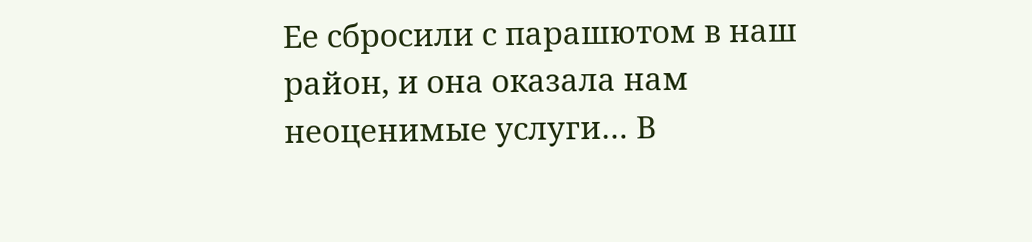Ее сбросили с парашютом в наш район, и она оказала нам неоценимые услуги… В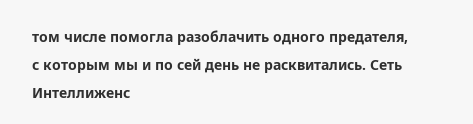том числе помогла разоблачить одного предателя, с которым мы и по сей день не расквитались. Сеть Интеллиженс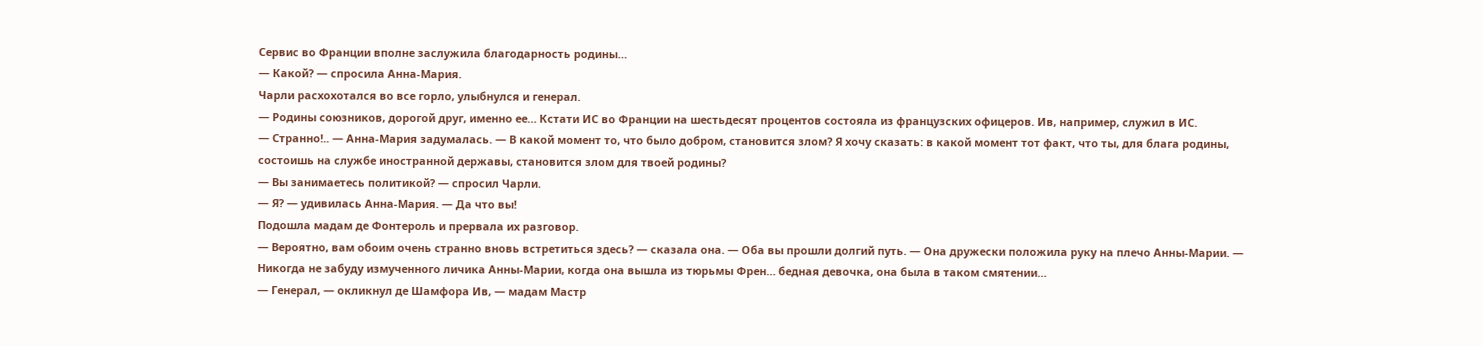Сервис во Франции вполне заслужила благодарность родины…
— Какой? — спросила Анна-Мария.
Чарли расхохотался во все горло, улыбнулся и генерал.
— Родины союзников, дорогой друг, именно ее… Кстати ИС во Франции на шестьдесят процентов состояла из французских офицеров. Ив, например, служил в ИС.
— Странно!.. — Анна-Мария задумалась. — В какой момент то, что было добром, становится злом? Я хочу сказать: в какой момент тот факт, что ты, для блага родины, состоишь на службе иностранной державы, становится злом для твоей родины?
— Вы занимаетесь политикой? — спросил Чарли.
— Я? — удивилась Анна-Мария. — Да что вы!
Подошла мадам де Фонтероль и прервала их разговор.
— Вероятно, вам обоим очень странно вновь встретиться здесь? — сказала она. — Оба вы прошли долгий путь. — Она дружески положила руку на плечо Анны-Марии. — Никогда не забуду измученного личика Анны-Марии, когда она вышла из тюрьмы Френ… бедная девочка, она была в таком смятении…
— Генерал, — окликнул де Шамфора Ив, — мадам Мастр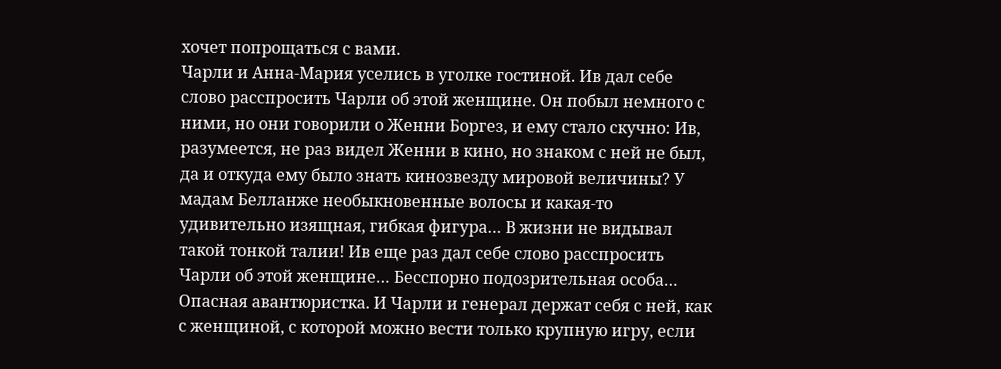хочет попрощаться с вами.
Чарли и Анна-Мария уселись в уголке гостиной. Ив дал себе слово расспросить Чарли об этой женщине. Он побыл немного с ними, но они говорили о Женни Боргез, и ему стало скучно: Ив, разумеется, не раз видел Женни в кино, но знаком с ней не был, да и откуда ему было знать кинозвезду мировой величины? У мадам Белланже необыкновенные волосы и какая-то удивительно изящная, гибкая фигура… В жизни не видывал такой тонкой талии! Ив еще раз дал себе слово расспросить Чарли об этой женщине… Бесспорно подозрительная особа… Опасная авантюристка. И Чарли и генерал держат себя с ней, как с женщиной, с которой можно вести только крупную игру, если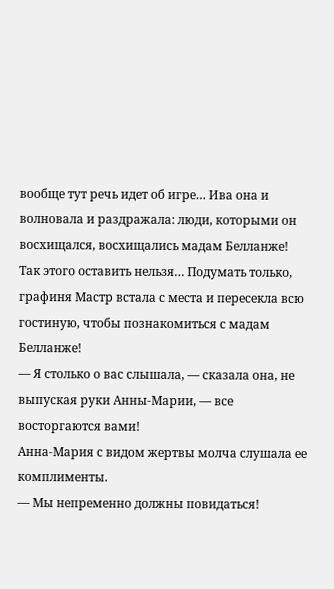вообще тут речь идет об игре… Ива она и волновала и раздражала: люди, которыми он восхищался, восхищались мадам Белланже! Так этого оставить нельзя… Подумать только, графиня Мастр встала с места и пересекла всю гостиную, чтобы познакомиться с мадам Белланже!
— Я столько о вас слышала, — сказала она, не выпуская руки Анны-Марии, — все восторгаются вами!
Анна-Мария с видом жертвы молча слушала ее комплименты.
— Мы непременно должны повидаться!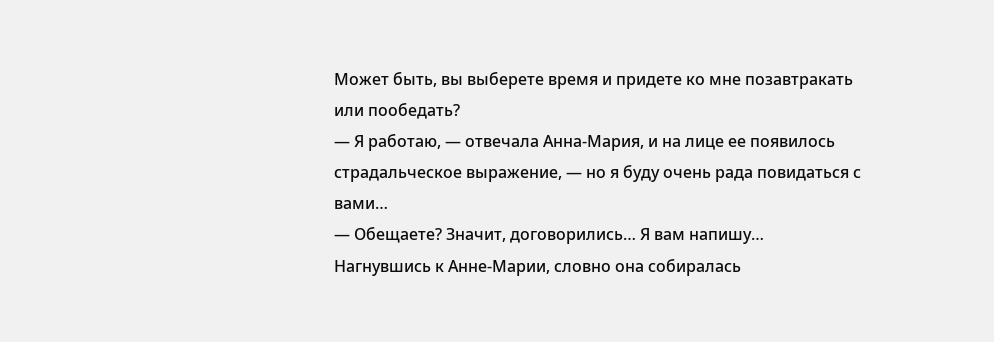Может быть, вы выберете время и придете ко мне позавтракать или пообедать?
— Я работаю, — отвечала Анна-Мария, и на лице ее появилось страдальческое выражение, — но я буду очень рада повидаться с вами…
— Обещаете? Значит, договорились… Я вам напишу…
Нагнувшись к Анне-Марии, словно она собиралась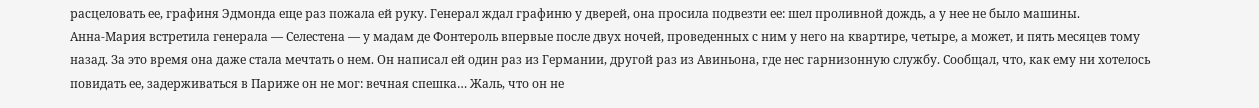расцеловать ее, графиня Эдмонда еще раз пожала ей руку. Генерал ждал графиню у дверей, она просила подвезти ее: шел проливной дождь, а у нее не было машины.
Анна-Мария встретила генерала — Селестена — у мадам де Фонтероль впервые после двух ночей, проведенных с ним у него на квартире, четыре, а может, и пять месяцев тому назад. За это время она даже стала мечтать о нем. Он написал ей один раз из Германии, другой раз из Авиньона, где нес гарнизонную службу. Сообщал, что, как ему ни хотелось повидать ее, задерживаться в Париже он не мог: вечная спешка… Жаль, что он не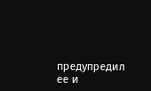предупредил ее и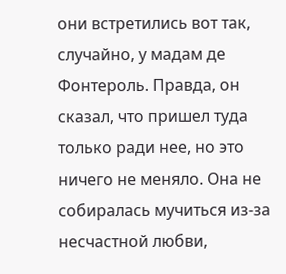они встретились вот так, случайно, у мадам де Фонтероль. Правда, он сказал, что пришел туда только ради нее, но это ничего не меняло. Она не собиралась мучиться из-за несчастной любви,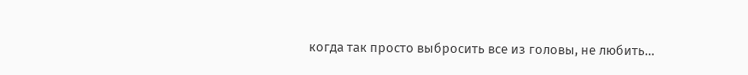когда так просто выбросить все из головы, не любить…